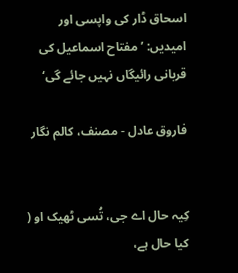اسحاق ڈار کی واپسی اور امیدیں: ’مفتاح اسماعیل کی قربانی رائیگاں نہیں جائے گی‘

فاروق عادل - مصنف، کالم نگار


کِیہ حال اے جی، تُسی ٹھیک او ( کیا حال ہے،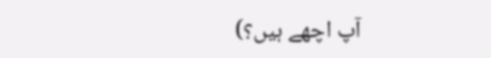آپ اچھے ہیں؟)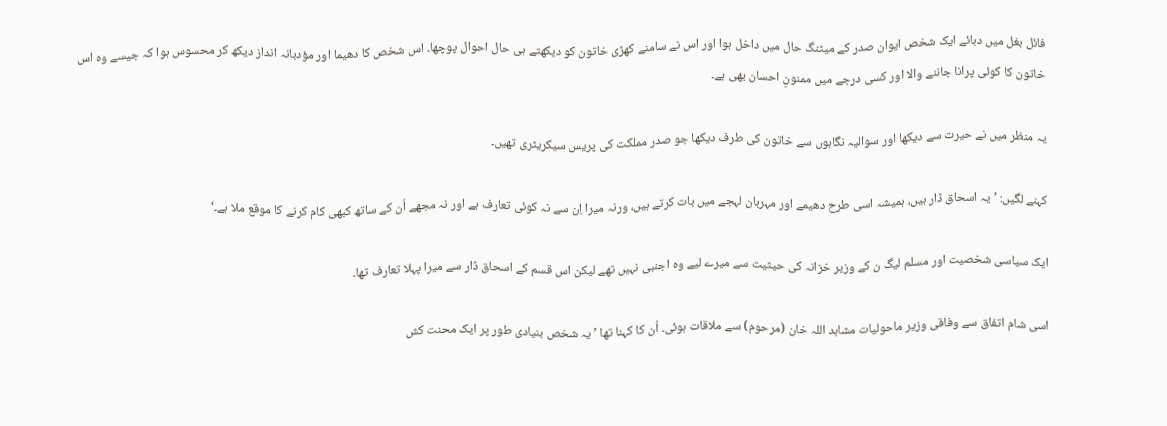فائل بغل میں دبائے ایک شخص ایوان صدر کے میٹنگ حال میں داخل ہوا اور اس نے سامنے کھڑی خاتون کو دیکھتے ہی حال احوال پوچھا۔ اس شخص کا دھیما اور مؤدبانہ انداز دیکھ کر محسوس ہوا کہ جیسے وہ اس خاتون کا کوئی پرانا جاننے والا اور کسی درجے میں ممنونِ احسان بھی ہے۔

یہ منظر میں نے حیرت سے دیکھا اور سوالیہ نگاہوں سے خاتون کی طرف دیکھا جو صدر مملکت کی پریس سیکریٹری تھیں۔

کہنے لگیں: ’یہ اسحاق ڈار ہیں، ہمیشہ اسی طرح دھیمے اور مہربان لہجے میں بات کرتے ہیں، ورنہ میرا اِن سے نہ کوئی تعارف ہے اور نہ مجھے اُن کے ساتھ کبھی کام کرنے کا موقع ملا ہے۔‘

ایک سیاسی شخصیت اور مسلم لیگ ن کے وزیر خزانہ کی حیثیت سے میرے لیے وہ اجنبی نہیں تھے لیکن اس قسم کے اسحاق ڈار سے میرا پہلا تعارف تھا۔

اسی شام اتفاق سے وفاقی وزیر ماحولیات مشاہد اللہ خان (مرحوم) سے ملاقات ہوئی۔ اُن کا کہنا تھا ’یہ شخص بنیادی طور پر ایک محنت کش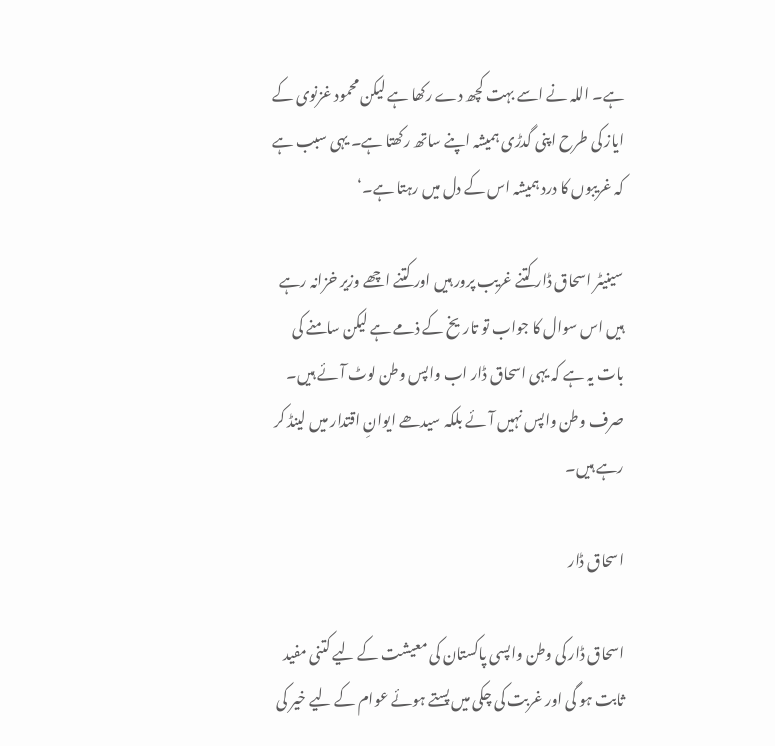ہے۔ اللہ نے اسے بہت کچھ دے رکھا ہے لیکن محمود غزنوی کے ایاز کی طرح اپنی گدڑی ہمیشہ اپنے ساتھ رکھتا ہے۔ یہی سبب ہے کہ غریبوں کا درد ہمیشہ اس کے دل میں رہتا ہے۔‘

سینیٹر اسحاق ڈار کتنے غریب پرور ہیں اور کتنے اچھے وزیر خزانہ رہے ہیں اس سوال کا جواب تو تاریخ کے ذمے ہے لیکن سامنے کی بات یہ ہے کہ یہی اسحاق ڈار اب واپس وطن لوٹ آئے ہیں۔ صرف وطن واپس نہیں آئے بلکہ سیدھے ایوانِ اقتدار میں لینڈ کر رہے ہیں۔

اسحاق ڈار

اسحاق ڈار کی وطن واپسی پاکستان کی معیشت کے لیے کتنی مفید ثابت ہو گی اور غربت کی چکی میں پستے ہوئے عوام کے لیے خیر کی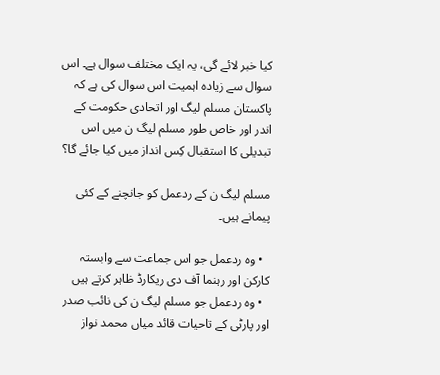کیا خبر لائے گی، یہ ایک مختلف سوال ہے۔ اس سوال سے زیادہ اہمیت اس سوال کی ہے کہ پاکستان مسلم لیگ اور اتحادی حکومت کے اندر اور خاص طور مسلم لیگ ن میں اس تبدیلی کا استقبال کِس انداز میں کیا جائے گا؟

مسلم لیگ ن کے ردعمل کو جانچنے کے کئی پیمانے ہیں۔

  • وہ ردعمل جو اس جماعت سے وابستہ کارکن اور رہنما آف دی ریکارڈ ظاہر کرتے ہیں
  • وہ ردعمل جو مسلم لیگ ن کی نائب صدر اور پارٹی کے تاحیات قائد میاں محمد نواز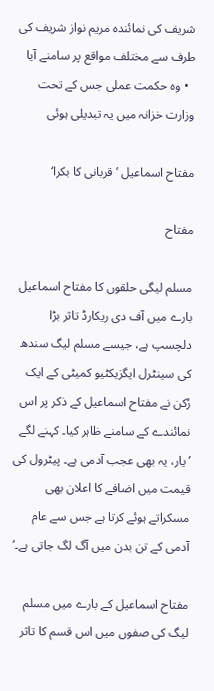شریف کی نمائندہ مریم نواز شریف کی طرف سے مختلف مواقع پر سامنے آیا
  • وہ حکمت عملی جس کے تحت وزارت خزانہ میں یہ تبدیلی ہوئی

مفتاح اسماعیل ’قربانی کا بکرا‘

مفتاح

مسلم لیگی حلقوں کا مفتاح اسماعیل بارے میں آف دی ریکارڈ تاثر بڑا دلچسپ ہے، جیسے مسلم لیگ سندھ کی سینٹرل ایگزیکٹیو کمیٹی کے ایک رُکن نے مفتاح اسماعیل کے ذکر پر اس نمائندے کے سامنے ظاہر کیا۔ کہنے لگے ’یار، یہ بھی عجب آدمی ہے۔ پیٹرول کی قیمت میں اضافے کا اعلان بھی مسکراتے ہوئے کرتا ہے جس سے عام آدمی کے تن بدن میں آگ لگ جاتی ہے۔‘

مفتاح اسماعیل کے بارے میں مسلم لیگ کی صفوں میں اس قسم کا تاثر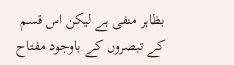بظاہر منفی ہے لیکن اس قسم کے تبصروں کے باوجود مفتاح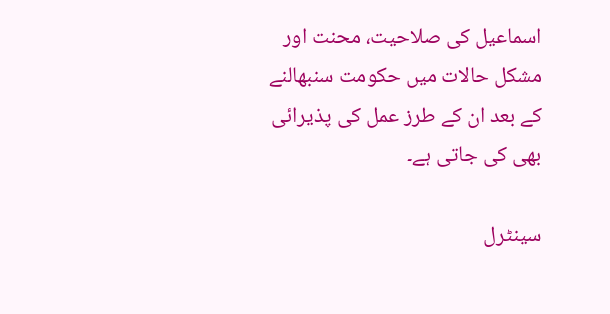اسماعیل کی صلاحیت، محنت اور مشکل حالات میں حکومت سنبھالنے کے بعد ان کے طرز عمل کی پذیرائی بھی کی جاتی ہے۔

سینٹرل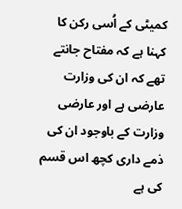کمیٹی کے اُسی رکن کا کہنا ہے کہ مفتاح جانتے تھے کہ ان کی وزارت عارضی ہے اور عارضی وزارت کے باوجود ان کی ذمے داری کچھ اس قسم کی ہے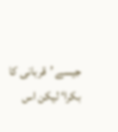جیسے ’قربانی کا بکرا‘ لیکن اس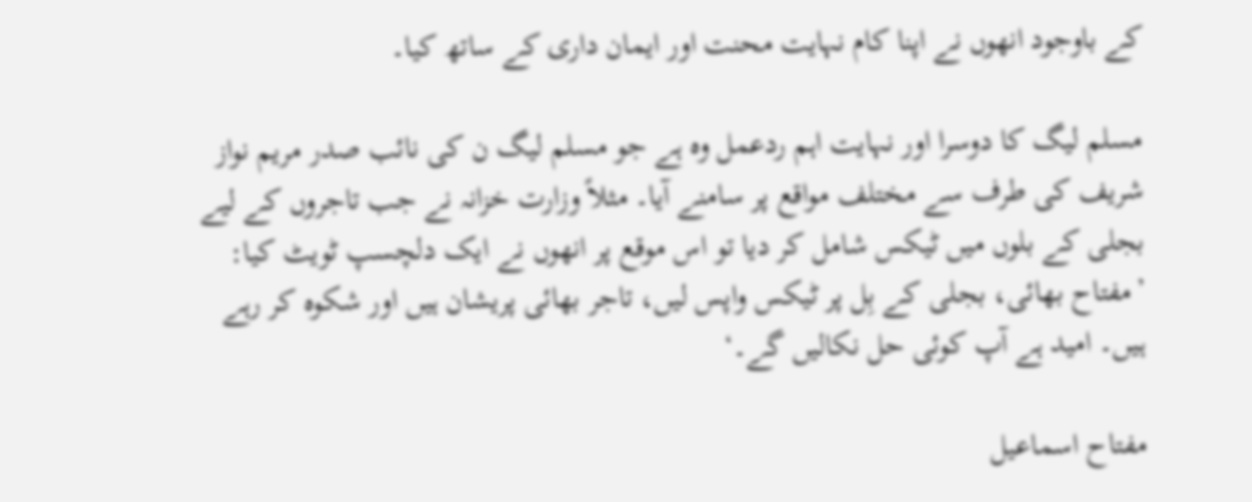کے باوجود انھوں نے اپنا کام نہایت محنت اور ایمان داری کے ساتھ کیا۔

مسلم لیگ کا دوسرا اور نہایت اہم ردعمل وہ ہے جو مسلم لیگ ن کی نائب صدر مریم نواز شریف کی طرف سے مختلف مواقع پر سامنے آیا۔ مثلاً وزارت خزانہ نے جب تاجروں کے لیے بجلی کے بلوں میں ٹیکس شامل کر دیا تو اس موقع پر انھوں نے ایک دلچسپ ٹویٹ کیا: ’مفتاح بھائی، بجلی کے بِل پر ٹیکس واپس لیں، تاجر بھائی پریشان ہیں اور شکوہ کر رہے ہیں۔ امید ہے آپ کوئی حل نکالیں گے۔‘

مفتاح اسماعیل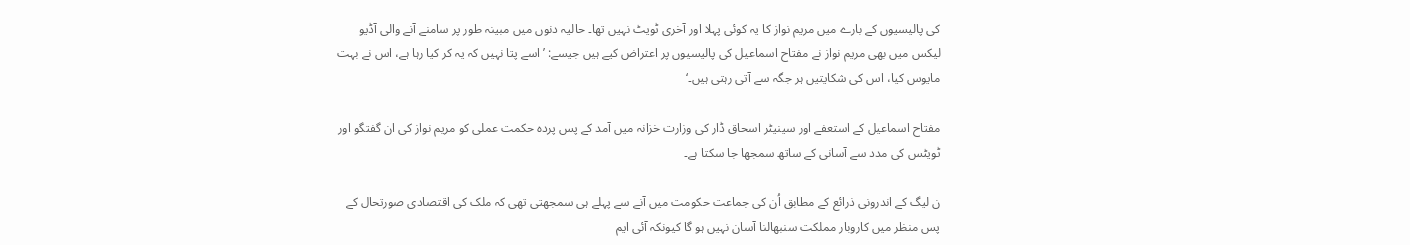کی پالیسیوں کے بارے میں مریم نواز کا یہ کوئی پہلا اور آخری ٹویٹ نہیں تھا۔ حالیہ دنوں میں مبینہ طور پر سامنے آنے والی آڈیو لیکس میں بھی مریم نواز نے مفتاح اسماعیل کی پالیسیوں پر اعتراض کیے ہیں جیسے: ’اسے پتا نہیں کہ یہ کر کیا رہا ہے، اس نے بہت مایوس کیا، اس کی شکایتیں ہر جگہ سے آتی رہتی ہیں۔‘

مفتاح اسماعیل کے استعفے اور سینیٹر اسحاق ڈار کی وزارت خزانہ میں آمد کے پس پردہ حکمت عملی کو مریم نواز کی ان گفتگو اور ٹویٹس کی مدد سے آسانی کے ساتھ سمجھا جا سکتا ہے۔

ن لیگ کے اندرونی ذرائع کے مطابق اُن کی جماعت حکومت میں آنے سے پہلے ہی سمجھتی تھی کہ ملک کی اقتصادی صورتحال کے پس منظر میں کاروبار مملکت سنبھالنا آسان نہیں ہو گا کیونکہ آئی ایم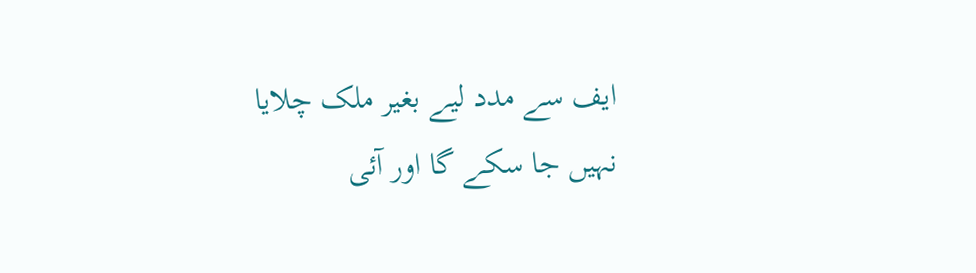ایف سے مدد لیے بغیر ملک چلایا نہیں جا سکے گا اور آئی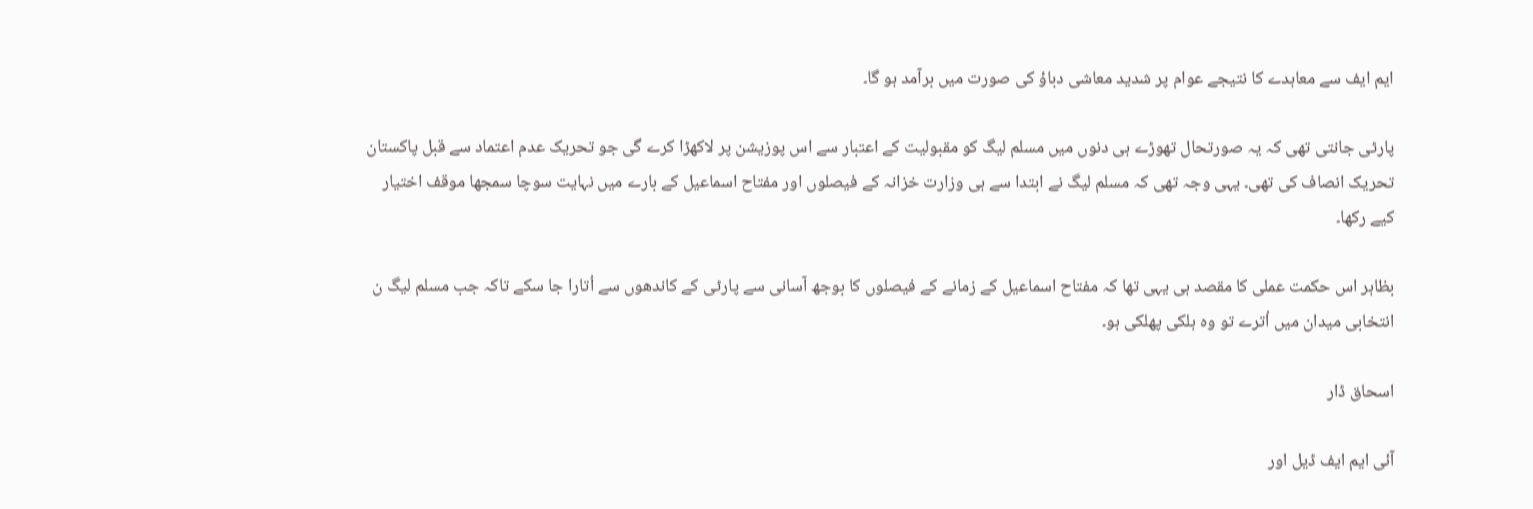ایم ایف سے معاہدے کا نتیجے عوام پر شدید معاشی دباؤ کی صورت میں برآمد ہو گا۔

پارٹی جانتی تھی کہ یہ صورتحال تھوڑے ہی دنوں میں مسلم لیگ کو مقبولیت کے اعتبار سے اس پوزیشن پر لاکھڑا کرے گی جو تحریک عدم اعتماد سے قبل پاکستان تحریک انصاف کی تھی۔ یہی وجہ تھی کہ مسلم لیگ نے ابتدا سے ہی وزارت خزانہ کے فیصلوں اور مفتاح اسماعیل کے بارے میں نہایت سوچا سمجھا موقف اختیار کیے رکھا۔

بظاہر اس حکمت عملی کا مقصد ہی یہی تھا کہ مفتاح اسماعیل کے زمانے کے فیصلوں کا بوجھ آسانی سے پارٹی کے کاندھوں سے اُتارا جا سکے تاکہ جب مسلم لیگ ن انتخابی میدان میں اُترے تو وہ ہلکی پھلکی ہو۔

اسحاق ڈار

آئی ایم ایف ڈیل اور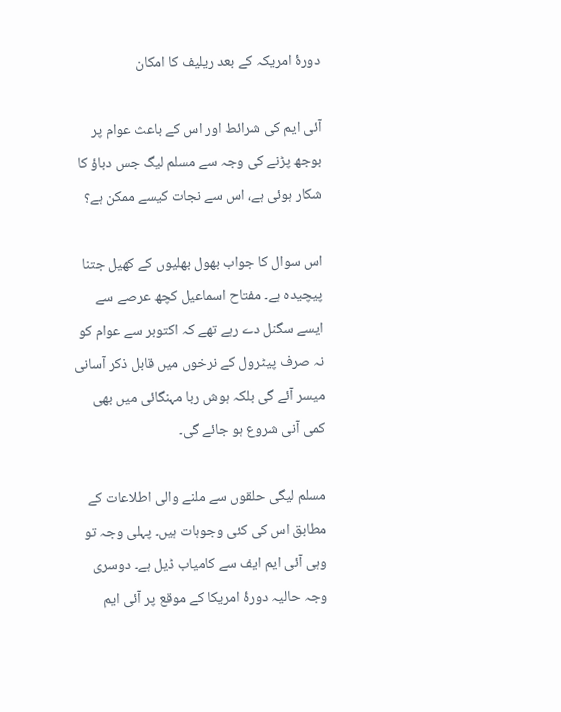دورۂ امریکہ کے بعد ریلیف کا امکان

آئی ایم کی شرائط اور اس کے باعث عوام پر بوجھ پڑنے کی وجہ سے مسلم لیگ جس دباؤ کا شکار ہوئی ہے، اس سے نجات کیسے ممکن ہے؟

اس سوال کا جواب بھول بھلیوں کے کھیل جتنا پیچیدہ ہے۔ مفتاح اسماعیل کچھ عرصے سے ایسے سگنل دے رہے تھے کہ اکتوبر سے عوام کو نہ صرف پیٹرول کے نرخوں میں قابل ذکر آسانی میسر آئے گی بلکہ ہوش ربا مہنگائی میں بھی کمی آنی شروع ہو جائے گی۔

مسلم لیگی حلقوں سے ملنے والی اطلاعات کے مطابق اس کی کئی وجوہات ہیں۔ پہلی وجہ تو وہی آئی ایم ایف سے کامیاب ڈیل ہے۔ دوسری وجہ حالیہ دورۂ امریکا کے موقع پر آئی ایم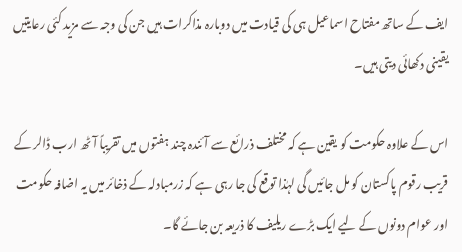ایف کے ساتھ مفتاح اسماعیل ہی کی قیادت میں دوبارہ مذاکرات ہیں جن کی وجہ سے مزید کئی رعایتیں یقینی دکھائی دیتی ہیں۔

اس کے علاوہ حکومت کو یقین ہے کہ مختلف ذرائع سے آئندہ چند ہفتوں میں تقریباً آٹھ ارب ڈالر کے قریب رقوم پاکستان کو مل جائیں گی لہٰذا توقع کی جا رہی ہے کہ زرمبادلہ کے ذخائر میں یہ اضافہ حکومت اور عوام دونوں کے لیے ایک بڑے ریلیف کا ذریعہ بن جائے گا۔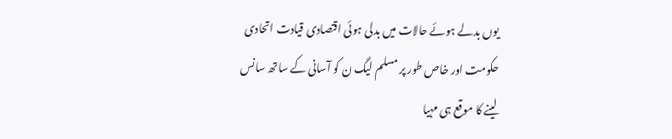یوں بدلے ہوئے حالات میں بدلی ہوئی اقتصادی قیادت اتحادی حکومت اور خاص طور پر مسلم لیگ ن کو آسانی کے ساتھ سانس لینے کا موقع ہی مہیا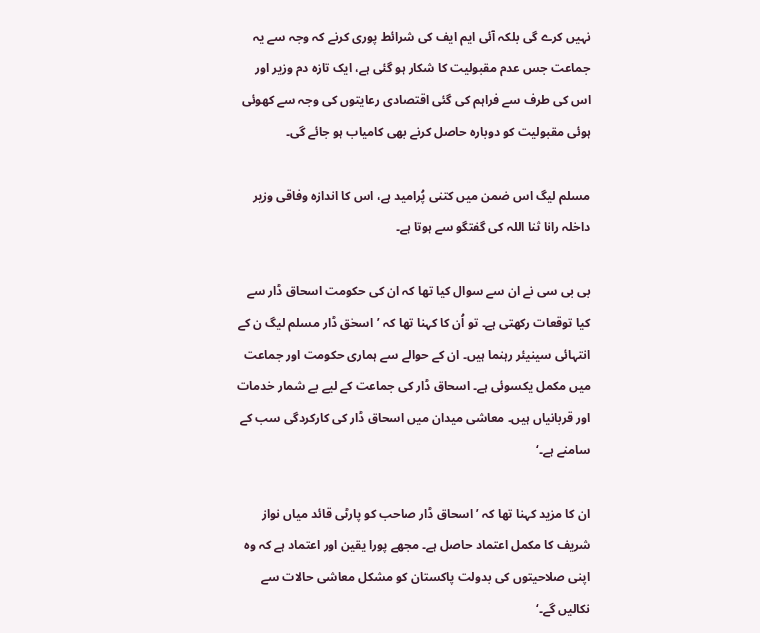نہیں کرے گی بلکہ آئی ایم ایف کی شرائط پوری کرنے کہ وجہ سے یہ جماعت جس عدم مقبولیت کا شکار ہو گئی ہے، ایک تازہ دم وزیر اور اس کی طرف سے فراہم کی گئی اقتصادی رعایتوں کی وجہ سے کھوئی ہوئی مقبولیت کو دوبارہ حاصل کرنے بھی کامیاب ہو جائے گی۔

مسلم لیگ اس ضمن میں کتنی پُرامید ہے، اس کا اندازہ وفاقی وزیر داخلہ رانا ثنا اللہ کی گفتگو سے ہوتا ہے۔

بی بی سی نے ان سے سوال کیا تھا کہ ان کی حکومت اسحاق ڈار سے کیا توقعات رکھتی ہے۔ تو اُن کا کہنا تھا کہ ’اسحٰق ڈار مسلم لیگ ن کے انتہائی سینیئر رہنما ہیں۔ ان کے حوالے سے ہماری حکومت اور جماعت میں مکمل یکسوئی ہے۔ اسحاق ڈار کی جماعت کے لیے بے شمار خدمات اور قربانیاں ہیں۔ معاشی میدان میں اسحاق ڈار کی کارکردگی سب کے سامنے ہے۔‘

ان کا مزید کہنا تھا کہ ’اسحاق ڈار صاحب کو پارٹی قائد میاں نواز شریف کا مکمل اعتماد حاصل ہے۔ مجھے پورا یقین اور اعتماد ہے کہ وہ اپنی صلاحیتوں کی بدولت پاکستان کو مشکل معاشی حالات سے نکالیں گے۔‘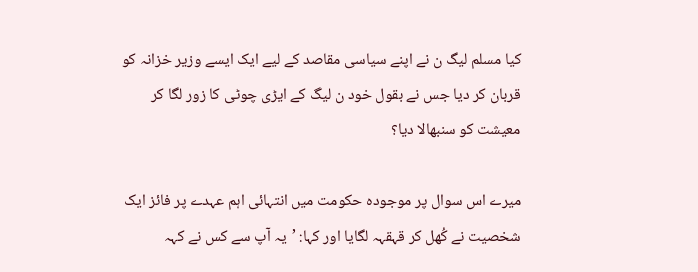کیا مسلم لیگ ن نے اپنے سیاسی مقاصد کے لیے ایک ایسے وزیر خزانہ کو قربان کر دیا جس نے بقول خود ن لیگ کے ایڑی چوٹی کا زور لگا کر معیشت کو سنبھالا دیا؟

میرے اس سوال پر موجودہ حکومت میں انتہائی اہم عہدے پر فائز ایک شخصیت نے کُھل کر قہقہہ لگایا اور کہا: ’یہ آپ سے کس نے کہہ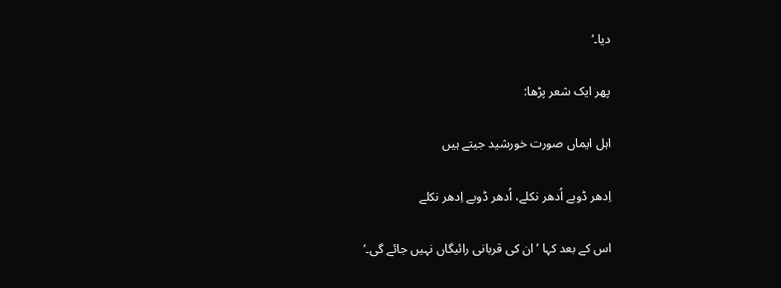دیا۔‘

پھر ایک شعر پڑھا:

اہل ایماں صورت خورشید جیتے ہیں

اِدھر ڈوبے اُدھر نکلے، اُدھر ڈوبے اِدھر نکلے

اس کے بعد کہا ’ان کی قربانی رائیگاں نہیں جائے گی۔‘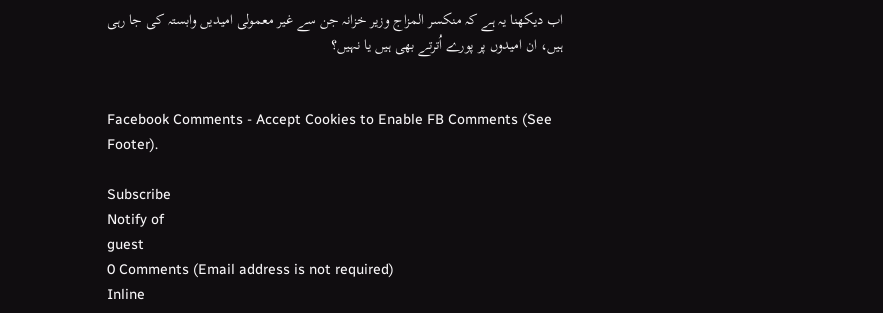اب دیکھنا یہ ہے کہ منکسر المزاج وزیر خزانہ جن سے غیر معمولی امیدیں وابستہ کی جا رہی ہیں، ان امیدوں پر پورے اُترتے بھی ہیں یا نہیں؟


Facebook Comments - Accept Cookies to Enable FB Comments (See Footer).

Subscribe
Notify of
guest
0 Comments (Email address is not required)
Inline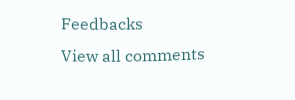Feedbacks
View all comments